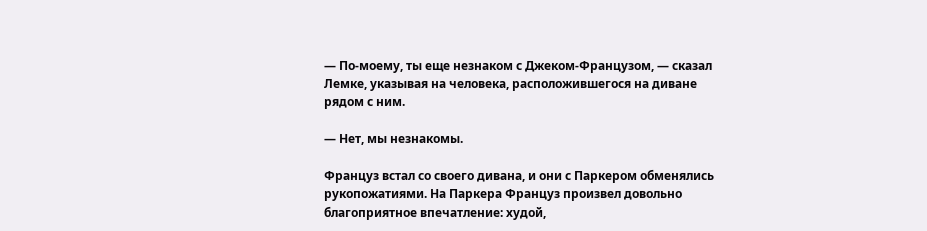— По-моему, ты еще незнаком с Джеком-Французом, — сказал Лемке, указывая на человека, расположившегося на диване рядом с ним.

— Нет, мы незнакомы.

Француз встал со своего дивана, и они с Паркером обменялись рукопожатиями. На Паркера Француз произвел довольно благоприятное впечатление: худой,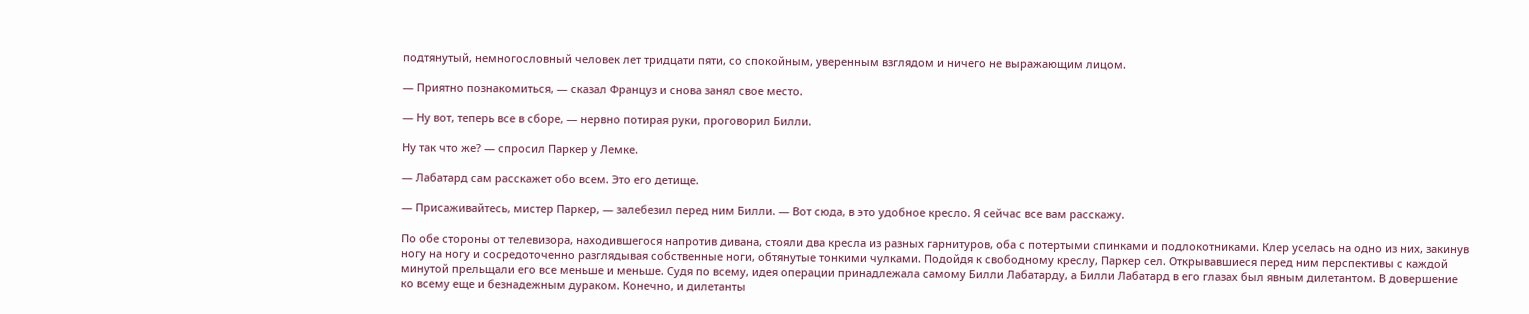подтянутый, немногословный человек лет тридцати пяти, со спокойным, уверенным взглядом и ничего не выражающим лицом.

— Приятно познакомиться, — сказал Француз и снова занял свое место.

— Ну вот, теперь все в сборе, — нервно потирая руки, проговорил Билли.

Ну так что же? — спросил Паркер у Лемке.

— Лабатард сам расскажет обо всем. Это его детище.

— Присаживайтесь, мистер Паркер, — залебезил перед ним Билли. — Вот сюда, в это удобное кресло. Я сейчас все вам расскажу.

По обе стороны от телевизора, находившегося напротив дивана, стояли два кресла из разных гарнитуров, оба с потертыми спинками и подлокотниками. Клер уселась на одно из них, закинув ногу на ногу и сосредоточенно разглядывая собственные ноги, обтянутые тонкими чулками. Подойдя к свободному креслу, Паркер сел. Открывавшиеся перед ним перспективы с каждой минутой прельщали его все меньше и меньше. Судя по всему, идея операции принадлежала самому Билли Лабатарду, а Билли Лабатард в его глазах был явным дилетантом. В довершение ко всему еще и безнадежным дураком. Конечно, и дилетанты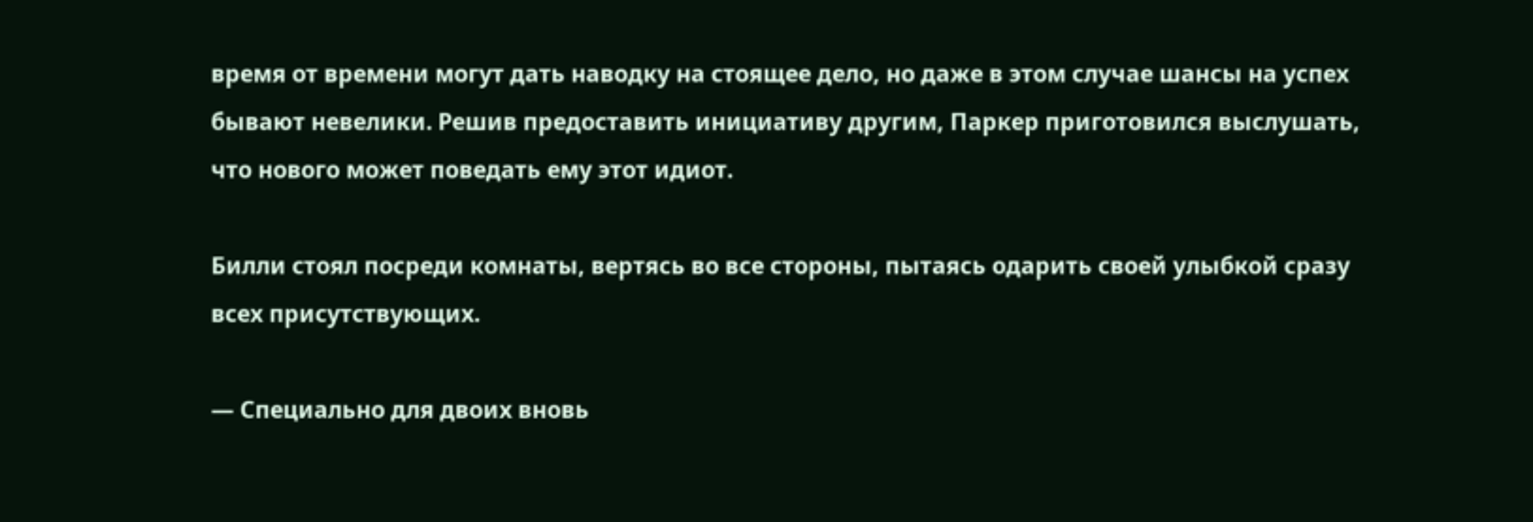время от времени могут дать наводку на стоящее дело, но даже в этом случае шансы на успех бывают невелики. Решив предоставить инициативу другим, Паркер приготовился выслушать, что нового может поведать ему этот идиот.

Билли стоял посреди комнаты, вертясь во все стороны, пытаясь одарить своей улыбкой сразу всех присутствующих.

— Специально для двоих вновь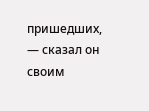пришедших, — сказал он своим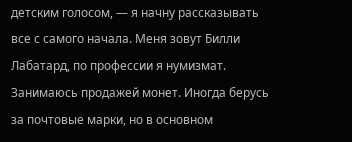детским голосом, — я начну рассказывать все с самого начала. Меня зовут Билли Лабатард, по профессии я нумизмат. Занимаюсь продажей монет. Иногда берусь за почтовые марки, но в основном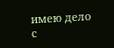имею дело с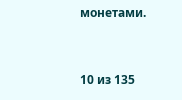монетами.



10 из 135